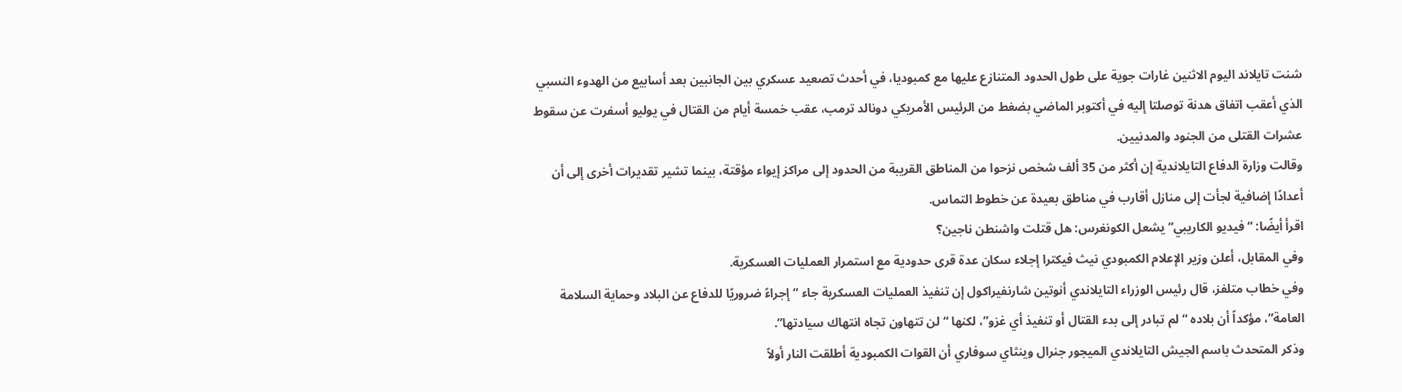شنت تايلاند اليوم الاثنين غارات جوية على طول الحدود المتنازع عليها مع كمبوديا، في أحدث تصعيد عسكري بين الجانبين بعد أسابيع من الهدوء النسبي الذي أعقب اتفاق هدنة توصلتا إليه في أكتوبر الماضي بضغط من الرئيس الأمريكي دونالد ترمب، عقب خمسة أيام من القتال في يوليو أسفرت عن سقوط عشرات القتلى من الجنود والمدنيين.
وقالت وزارة الدفاع التايلاندية إن أكثر من 35 ألف شخص نزحوا من المناطق القريبة من الحدود إلى مراكز إيواء مؤقتة، بينما تشير تقديرات أخرى إلى أن أعدادًا إضافية لجأت إلى منازل أقارب في مناطق بعيدة عن خطوط التماس.
اقرأ أيضًا: “فيديو الكاريبي” يشعل الكونغرس: هل قتلت واشنطن ناجين؟
وفي المقابل، أعلن وزير الإعلام الكمبودي نيث فيكترا إجلاء سكان عدة قرى حدودية مع استمرار العمليات العسكرية.
وفي خطاب متلفز، قال رئيس الوزراء التايلاندي أنوتين شارنفيراكول إن تنفيذ العمليات العسكرية جاء “إجراءً ضروريًا للدفاع عن البلاد وحماية السلامة العامة”، مؤكداً أن بلاده “لم تبادر إلى بدء القتال أو تنفيذ أي غزو”، لكنها “لن تتهاون تجاه انتهاك سيادتها”.
وذكر المتحدث باسم الجيش التايلاندي الميجور جنرال وينثاي سوفاري أن القوات الكمبودية أطلقت النار أولاً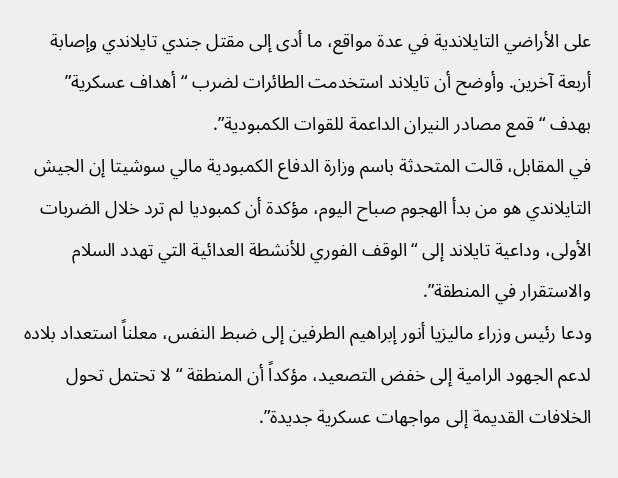على الأراضي التايلاندية في عدة مواقع، ما أدى إلى مقتل جندي تايلاندي وإصابة أربعة آخرين. وأوضح أن تايلاند استخدمت الطائرات لضرب “أهداف عسكرية” بهدف “قمع مصادر النيران الداعمة للقوات الكمبودية”.
في المقابل، قالت المتحدثة باسم وزارة الدفاع الكمبودية مالي سوشيتا إن الجيش التايلاندي هو من بدأ الهجوم صباح اليوم، مؤكدة أن كمبوديا لم ترد خلال الضربات الأولى، وداعية تايلاند إلى “الوقف الفوري للأنشطة العدائية التي تهدد السلام والاستقرار في المنطقة”.
ودعا رئيس وزراء ماليزيا أنور إبراهيم الطرفين إلى ضبط النفس، معلناً استعداد بلاده لدعم الجهود الرامية إلى خفض التصعيد، مؤكداً أن المنطقة “لا تحتمل تحول الخلافات القديمة إلى مواجهات عسكرية جديدة”.